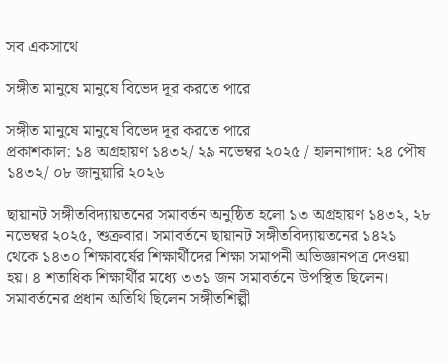সব একসাথে

সঙ্গীত মানুষে মানুষে বিভেদ দূর করতে পারে

সঙ্গীত মানুষে মানুষে বিভেদ দূর করতে পারে
প্রকাশকাল: ১৪ অগ্রহায়ণ ১৪৩২/ ২৯ নভেম্বর ২০২৫ / হালনাগাদ: ২৪ পৌষ ১৪৩২/ ০৮ জানুয়ারি ২০২৬

ছায়ানট সঙ্গীতবিদ্যায়তনের সমাবর্তন অনুষ্ঠিত হলো ১৩ অগ্রহায়ণ ১৪৩২, ২৮ নভেম্বর ২০২৫, শুক্রবার। সমাবর্তনে ছায়ানট সঙ্গীতবিদ্যায়তনের ১৪২১ থেকে ১৪৩০ শিক্ষাবর্ষের শিক্ষার্থীদের শিক্ষা সমাপনী অভিজ্ঞানপত্র দেওয়া হয়। ৪ শতাধিক শিক্ষার্থীর মধ্যে ৩৩১ জন সমাবর্তনে উপস্থিত ছিলেন।
সমাবর্তনের প্রধান অতিথি ছিলেন সঙ্গীতশিল্পী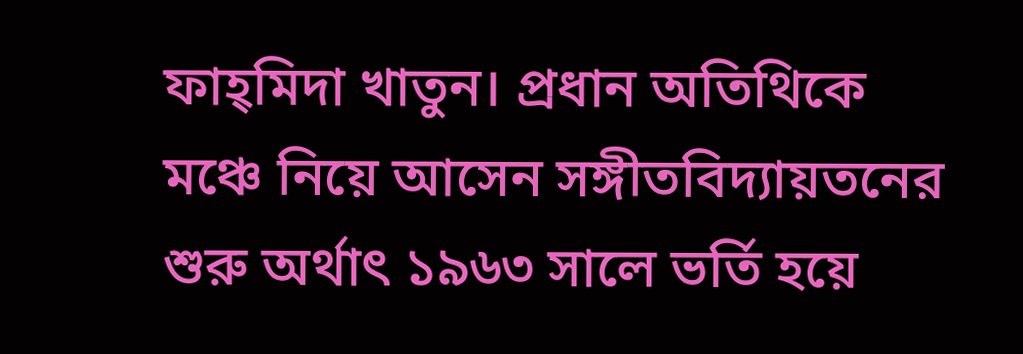ফাহ্‌মিদা খাতুন। প্রধান অতিথিকে মঞ্চে নিয়ে আসেন সঙ্গীতবিদ্যায়তনের শুরু অর্থাৎ ১৯৬৩ সালে ভর্তি হয়ে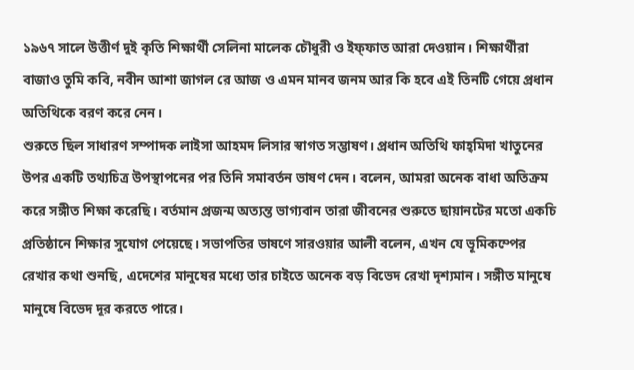১৯৬৭ সালে উত্তীর্ণ দুই কৃতি শিক্ষার্থী সেলিনা মালেক চৌধুরী ও ইফ্‌ফাত আরা দেওয়ান। শিক্ষার্থীরা বাজাও তুমি কবি, নবীন আশা জাগল রে আজ ও এমন মানব জনম আর কি হবে এই তিনটি গেয়ে প্রধান অতিথিকে বরণ করে নেন।
শুরুতে ছিল সাধারণ সম্পাদক লাইসা আহমদ লিসার স্বাগত সম্ভাষণ। প্রধান অতিথি ফাহ্‌মিদা খাতুনের উপর একটি তথ্যচিত্র উপস্থাপনের পর তিনি সমাবর্তন ভাষণ দেন। বলেন, আমরা অনেক বাধা অতিক্রম করে সঙ্গীত শিক্ষা করেছি। বর্তমান প্রজন্ম অত্যন্ত ভাগ্যবান তারা জীবনের শুরুতে ছায়ানটের মতো একচি প্রতিষ্ঠানে শিক্ষার সুযোগ পেয়েছে। সভাপতির ভাষণে সারওয়ার আলী বলেন, এখন যে ভূমিকম্পের রেখার কথা শুনছি, এদেশের মানুষের মধ্যে তার চাইতে অনেক বড় বিভেদ রেখা দৃশ্যমান। সঙ্গীত মানুষে মানুষে বিভেদ দূর করতে পারে।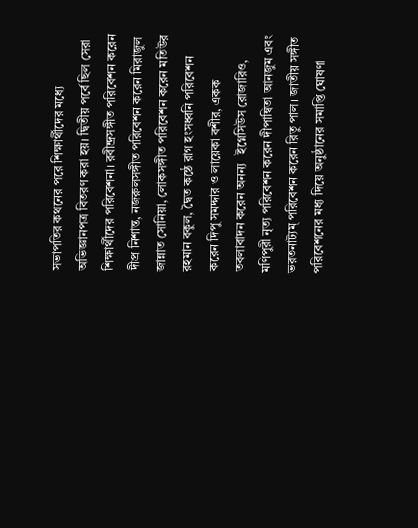সভাপতির কথনের পরে শিক্ষার্থীদের মধ্যে অভিজ্ঞানপত্র বিতরণ করা হয়। দ্বিতীয় পর্বে ছিল সেরা শিক্ষার্থীদের পরিবেশনা। রবীন্দ্রসঙ্গীত পরিবেশন করেন দীপ্র নিশান্ত, নজরুলসঙ্গীত পরিবেশন করেন মিরাজুল জান্নাত সোনিয়া, লোকসঙ্গীত পরিবেশন করেন মতিউর রহমান বকুল, দ্বৈত কন্ঠে রাগ হংসধ্বনি পরিবেশন করেন দিপু সমদ্দার ও লায়েকা বশীর, একক তবলাবাদন করেন অনন্য   ইগ্নেসিউস রোজারিও, মণিপুরী নৃত্য পরিবেশন করেন দীপান্বিতা আনজুম এবং ভরতনাট্যম্ পরিবেশন করেন রিতু পাল। জাতীয় সঙ্গীত পরিবেশনের মধ্য দিয়ে অনুষ্ঠানের সমাপ্তি ঘোষণা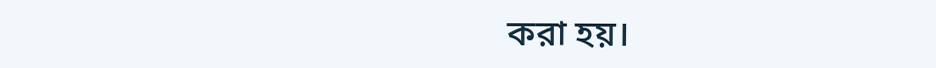করা হয়।